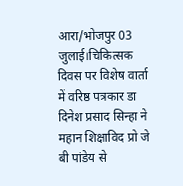आरा/भोजपुर 03 जुलाई।चिकित्सक दिवस पर विशेष वार्ता में वरिष्ठ पत्रकार डा दिनेश प्रसाद सिन्हा ने महान शिक्षाविद प्रो जे बी पांडेय से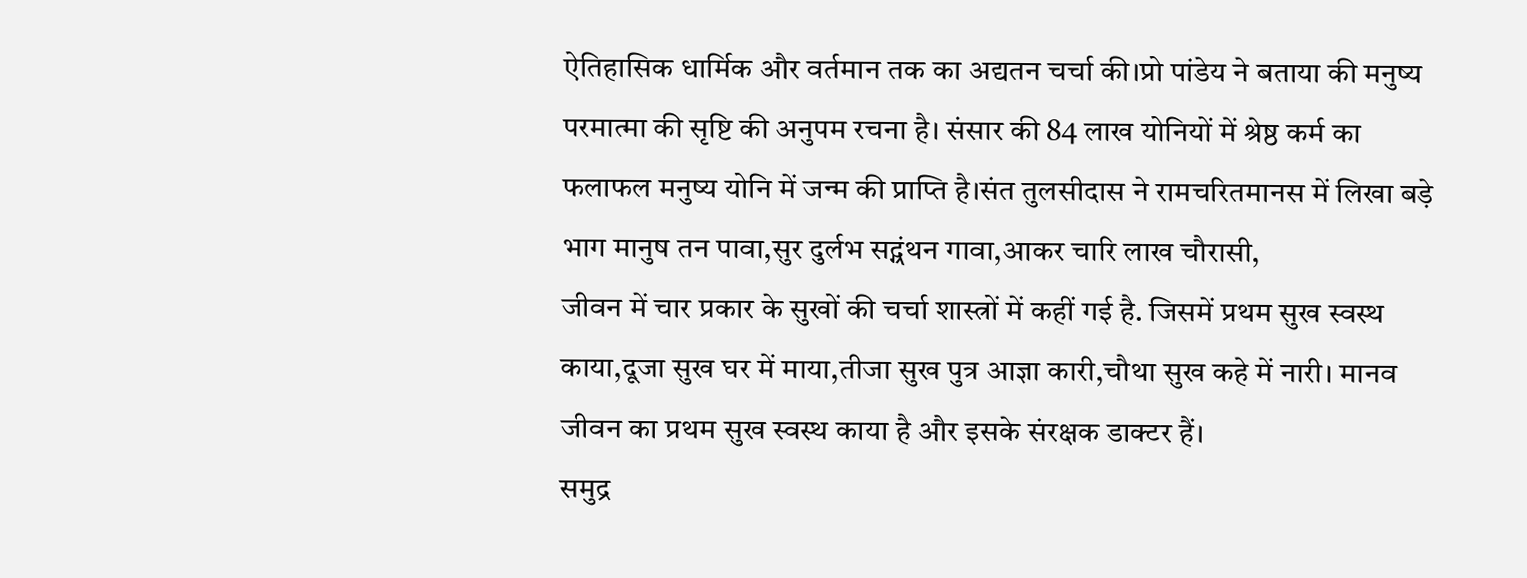ऐतिहासिक धार्मिक और वर्तमान तक का अद्यतन चर्चा की।प्रो पांडेय ने बताया की मनुष्य परमात्मा की सृष्टि की अनुपम रचना है। संसार की 84 लाख योनियों में श्रेष्ठ कर्म का फलाफल मनुष्य योनि में जन्म की प्राप्ति है।संत तुलसीदास ने रामचरितमानस में लिखा बड़े भाग मानुष तन पावा,सुर दुर्लभ सद्ग्रंथन गावा,आकर चारि लाख चौरासी,
जीवन में चार प्रकार के सुखों की चर्चा शास्त्रों में कहीं गई है. जिसमें प्रथम सुख स्वस्थ काया,दूजा सुख घर में माया,तीजा सुख पुत्र आज्ञा कारी,चौथा सुख कहे में नारी। मानव जीवन का प्रथम सुख स्वस्थ काया है और इसके संरक्षक डाक्टर हैं।
समुद्र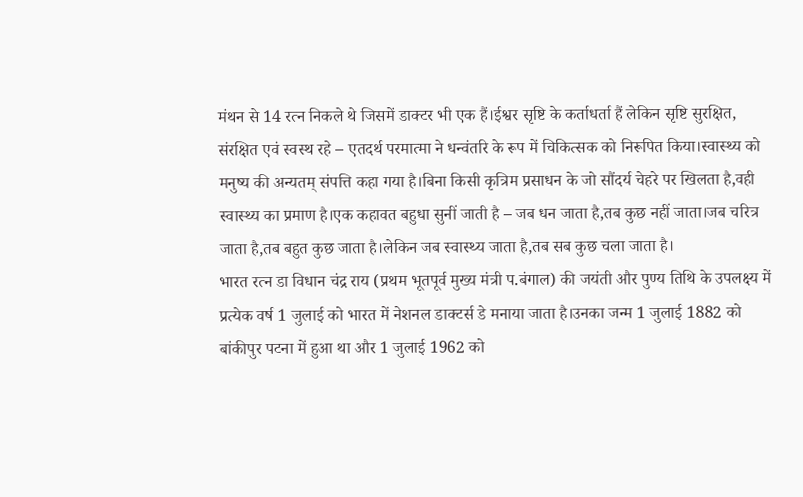मंथन से 14 रत्न निकले थे जिसमें डाक्टर भी एक हैं।ईश्वर सृष्टि के कर्ताधर्ता हैं लेकिन सृष्टि सुरक्षित, संरक्षित एवं स्वस्थ रहे – एतदर्थ परमात्मा ने धन्वंतरि के रूप में चिकित्सक को निरूपित किया।स्वास्थ्य को मनुष्य की अन्यतम् संपत्ति कहा गया है।बिना किसी कृत्रिम प्रसाधन के जो सौंदर्य चेहरे पर खिलता है,वही स्वास्थ्य का प्रमाण है।एक कहावत बहुधा सुनीं जाती है – जब धन जाता है,तब कुछ नहीं जाता।जब चरित्र जाता है,तब बहुत कुछ जाता है।लेकिन जब स्वास्थ्य जाता है,तब सब कुछ चला जाता है।
भारत रत्न डा विधान चंद्र राय (प्रथम भूतपूर्व मुख्य मंत्री प.बंगाल) की जयंती और पुण्य तिथि के उपलक्ष्य में प्रत्येक वर्ष 1 जुलाई को भारत में नेशनल डाक्टर्स डे मनाया जाता है।उनका जन्म 1 जुलाई 1882 को बांकीपुर पटना में हुआ था और 1 जुलाई 1962 को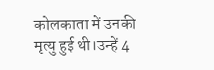कोलकाता में उनकी मृत्यु हुई थी।उन्हें 4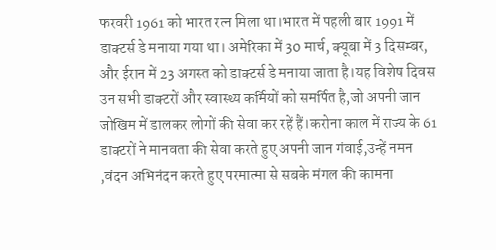फरवरी 1961 को भारत रत्न मिला था।भारत में पहली बार 1991 में डाक्टर्स डे मनाया गया था। अमेरिका में 30 मार्च, क्यूबा में 3 दिसम्बर, और ईरान में 23 अगस्त को डाक्टर्स डे मनाया जाता है।यह विशेष दिवस उन सभी डाक्टरों और स्वास्थ्य कर्मियों को समर्पित है,जो अपनी जान जोखिम में डालकर लोगों की सेवा कर रहें हैं।करोना काल में राज्य के 61 डाक्टरों ने मानवता की सेवा करते हुए अपनी जान गंवाई,उन्हें नमन ,वंदन अभिनंदन करते हुए परमात्मा से सबके मंगल की कामना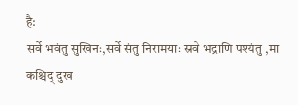है:
सर्वे भवंतु सुखिनः,सर्वे संतु निरामयाः स्रवे भद्राणि पश्यंतु ,मा कश्चिद् दुख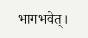भागभवेत्।